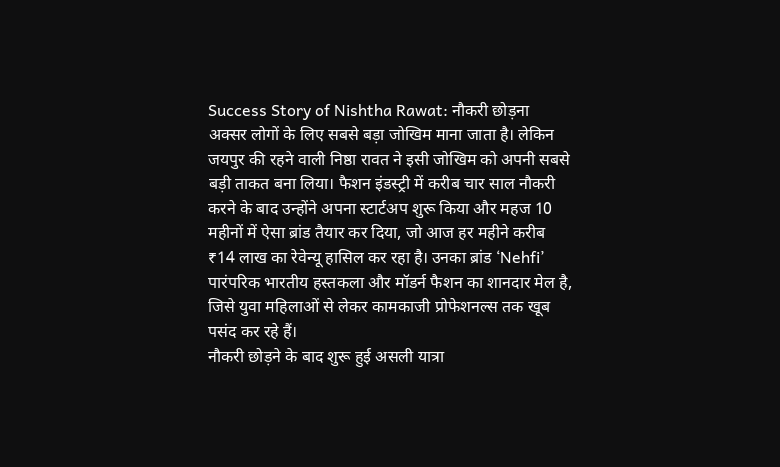Success Story of Nishtha Rawat: नौकरी छोड़ना अक्सर लोगों के लिए सबसे बड़ा जोखिम माना जाता है। लेकिन जयपुर की रहने वाली निष्ठा रावत ने इसी जोखिम को अपनी सबसे बड़ी ताकत बना लिया। फैशन इंडस्ट्री में करीब चार साल नौकरी करने के बाद उन्होंने अपना स्टार्टअप शुरू किया और महज 10 महीनों में ऐसा ब्रांड तैयार कर दिया, जो आज हर महीने करीब ₹14 लाख का रेवेन्यू हासिल कर रहा है। उनका ब्रांड ‘Nehfi’ पारंपरिक भारतीय हस्तकला और मॉडर्न फैशन का शानदार मेल है, जिसे युवा महिलाओं से लेकर कामकाजी प्रोफेशनल्स तक खूब पसंद कर रहे हैं।
नौकरी छोड़ने के बाद शुरू हुई असली यात्रा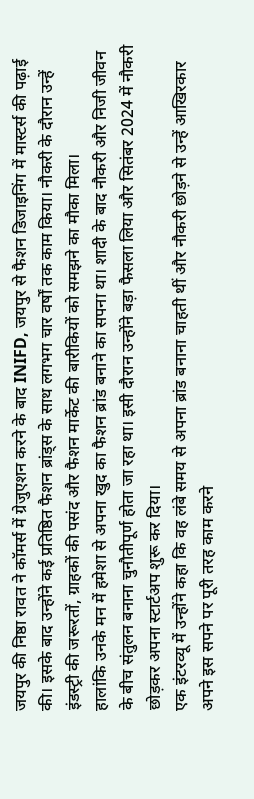जयपुर की निष्ठा रावत ने कॉमर्स में ग्रेजुएशन करने के बाद INIFD, जयपुर से फैशन डिजाइनिंग में मास्टर्स की पढ़ाई की। इसके बाद उन्होंने कई प्रतिष्ठित फैशन ब्रांड्स के साथ लगभग चार वर्षों तक काम किया। नौकरी के दौरान उन्हें इंडस्ट्री की जरूरतों, ग्राहकों की पसंद और फैशन मार्केट की बारीकियों को समझने का मौका मिला।
हालांकि उनके मन में हमेशा से अपना खुद का फैशन ब्रांड बनाने का सपना था। शादी के बाद नौकरी और निजी जीवन के बीच संतुलन बनाना चुनौतीपूर्ण होता जा रहा था। इसी दौरान उन्होंने बड़ा फैसला लिया और सितंबर 2024 में नौकरी छोड़कर अपना स्टार्टअप शुरू कर दिया।
एक इंटरव्यू में उन्होंने कहा कि वह लंबे समय से अपना ब्रांड बनाना चाहती थीं और नौकरी छोड़ने से उन्हें आखिरकार अपने इस सपने पर पूरी तरह काम करने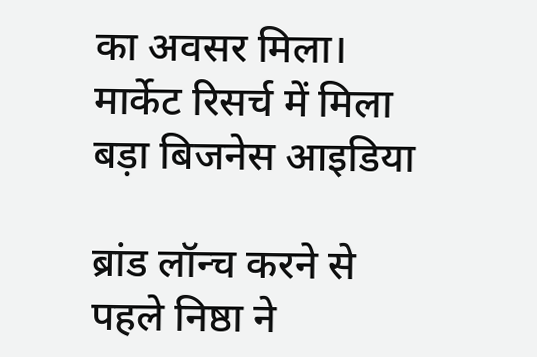का अवसर मिला।
मार्केट रिसर्च में मिला बड़ा बिजनेस आइडिया

ब्रांड लॉन्च करने से पहले निष्ठा ने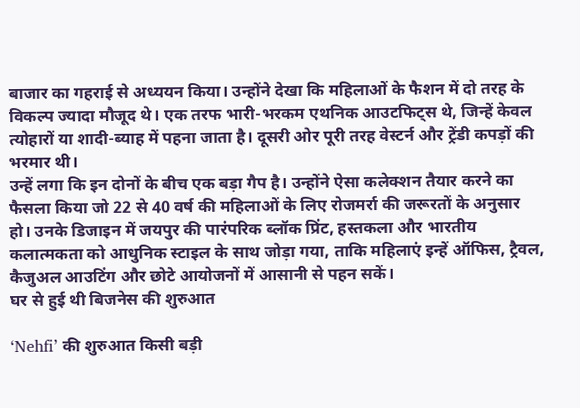बाजार का गहराई से अध्ययन किया। उन्होंने देखा कि महिलाओं के फैशन में दो तरह के विकल्प ज्यादा मौजूद थे। एक तरफ भारी-भरकम एथनिक आउटफिट्स थे, जिन्हें केवल त्योहारों या शादी-ब्याह में पहना जाता है। दूसरी ओर पूरी तरह वेस्टर्न और ट्रेंडी कपड़ों की भरमार थी।
उन्हें लगा कि इन दोनों के बीच एक बड़ा गैप है। उन्होंने ऐसा कलेक्शन तैयार करने का फैसला किया जो 22 से 40 वर्ष की महिलाओं के लिए रोजमर्रा की जरूरतों के अनुसार हो। उनके डिजाइन में जयपुर की पारंपरिक ब्लॉक प्रिंट, हस्तकला और भारतीय कलात्मकता को आधुनिक स्टाइल के साथ जोड़ा गया, ताकि महिलाएं इन्हें ऑफिस, ट्रैवल, कैजुअल आउटिंग और छोटे आयोजनों में आसानी से पहन सकें।
घर से हुई थी बिजनेस की शुरुआत

‘Nehfi’ की शुरुआत किसी बड़ी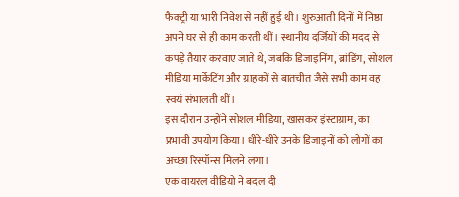फैक्ट्री या भारी निवेश से नहीं हुई थी। शुरुआती दिनों में निष्ठा अपने घर से ही काम करती थीं। स्थानीय दर्जियों की मदद से कपड़े तैयार करवाए जाते थे, जबकि डिजाइनिंग, ब्रांडिंग, सोशल मीडिया मार्केटिंग और ग्राहकों से बातचीत जैसे सभी काम वह स्वयं संभालती थीं।
इस दौरान उन्होंने सोशल मीडिया, खासकर इंस्टाग्राम, का प्रभावी उपयोग किया। धीरे-धीरे उनके डिजाइनों को लोगों का अच्छा रिस्पॉन्स मिलने लगा।
एक वायरल वीडियो ने बदल दी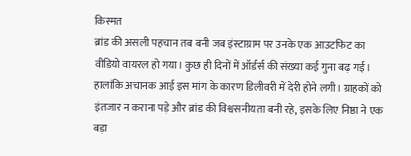किस्मत
ब्रांड की असली पहचान तब बनी जब इंस्टाग्राम पर उनके एक आउटफिट का वीडियो वायरल हो गया। कुछ ही दिनों में ऑर्डर्स की संख्या कई गुना बढ़ गई।
हालांकि अचानक आई इस मांग के कारण डिलीवरी में देरी होने लगी। ग्राहकों को इंतजार न कराना पड़े और ब्रांड की विश्वसनीयता बनी रहे, इसके लिए निष्ठा ने एक बड़ा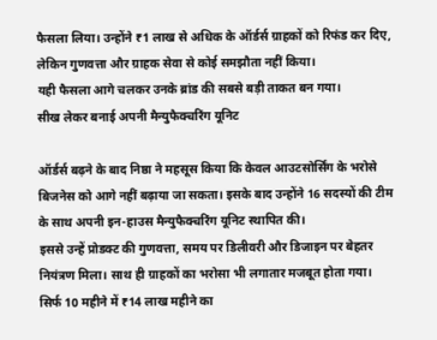फैसला लिया। उन्होंने ₹1 लाख से अधिक के ऑर्डर्स ग्राहकों को रिफंड कर दिए, लेकिन गुणवत्ता और ग्राहक सेवा से कोई समझौता नहीं किया।
यही फैसला आगे चलकर उनके ब्रांड की सबसे बड़ी ताकत बन गया।
सीख लेकर बनाई अपनी मैन्युफैक्चरिंग यूनिट

ऑर्डर्स बढ़ने के बाद निष्ठा ने महसूस किया कि केवल आउटसोर्सिंग के भरोसे बिजनेस को आगे नहीं बढ़ाया जा सकता। इसके बाद उन्होंने 16 सदस्यों की टीम के साथ अपनी इन-हाउस मैन्युफैक्चरिंग यूनिट स्थापित की।
इससे उन्हें प्रोडक्ट की गुणवत्ता, समय पर डिलीवरी और डिजाइन पर बेहतर नियंत्रण मिला। साथ ही ग्राहकों का भरोसा भी लगातार मजबूत होता गया।
सिर्फ 10 महीने में ₹14 लाख महीने का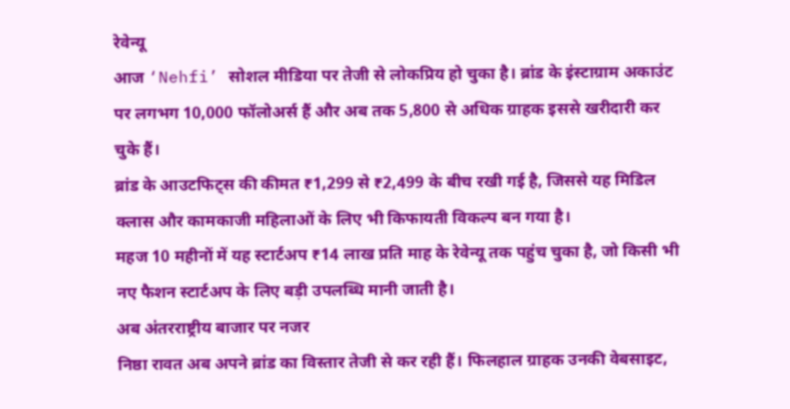रेवेन्यू
आज ‘Nehfi’ सोशल मीडिया पर तेजी से लोकप्रिय हो चुका है। ब्रांड के इंस्टाग्राम अकाउंट पर लगभग 10,000 फॉलोअर्स हैं और अब तक 5,800 से अधिक ग्राहक इससे खरीदारी कर चुके हैं।
ब्रांड के आउटफिट्स की कीमत ₹1,299 से ₹2,499 के बीच रखी गई है, जिससे यह मिडिल क्लास और कामकाजी महिलाओं के लिए भी किफायती विकल्प बन गया है।
महज 10 महीनों में यह स्टार्टअप ₹14 लाख प्रति माह के रेवेन्यू तक पहुंच चुका है, जो किसी भी नए फैशन स्टार्टअप के लिए बड़ी उपलब्धि मानी जाती है।
अब अंतरराष्ट्रीय बाजार पर नजर
निष्ठा रावत अब अपने ब्रांड का विस्तार तेजी से कर रही हैं। फिलहाल ग्राहक उनकी वेबसाइट,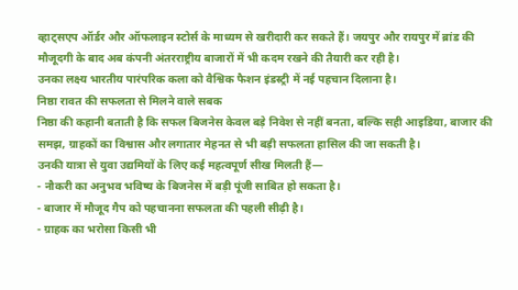व्हाट्सएप ऑर्डर और ऑफलाइन स्टोर्स के माध्यम से खरीदारी कर सकते हैं। जयपुर और रायपुर में ब्रांड की मौजूदगी के बाद अब कंपनी अंतरराष्ट्रीय बाजारों में भी कदम रखने की तैयारी कर रही है।
उनका लक्ष्य भारतीय पारंपरिक कला को वैश्विक फैशन इंडस्ट्री में नई पहचान दिलाना है।
निष्ठा रावत की सफलता से मिलने वाले सबक
निष्ठा की कहानी बताती है कि सफल बिजनेस केवल बड़े निवेश से नहीं बनता, बल्कि सही आइडिया, बाजार की समझ, ग्राहकों का विश्वास और लगातार मेहनत से भी बड़ी सफलता हासिल की जा सकती है।
उनकी यात्रा से युवा उद्यमियों के लिए कई महत्वपूर्ण सीख मिलती हैं—
- नौकरी का अनुभव भविष्य के बिजनेस में बड़ी पूंजी साबित हो सकता है।
- बाजार में मौजूद गैप को पहचानना सफलता की पहली सीढ़ी है।
- ग्राहक का भरोसा किसी भी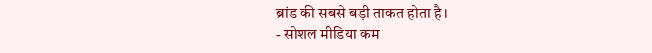ब्रांड की सबसे बड़ी ताकत होता है।
- सोशल मीडिया कम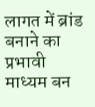लागत में ब्रांड बनाने का प्रभावी माध्यम बन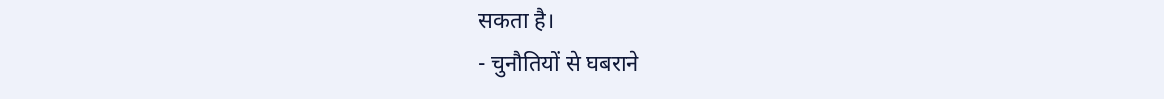सकता है।
- चुनौतियों से घबराने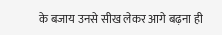के बजाय उनसे सीख लेकर आगे बढ़ना ही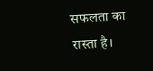सफलता का रास्ता है।